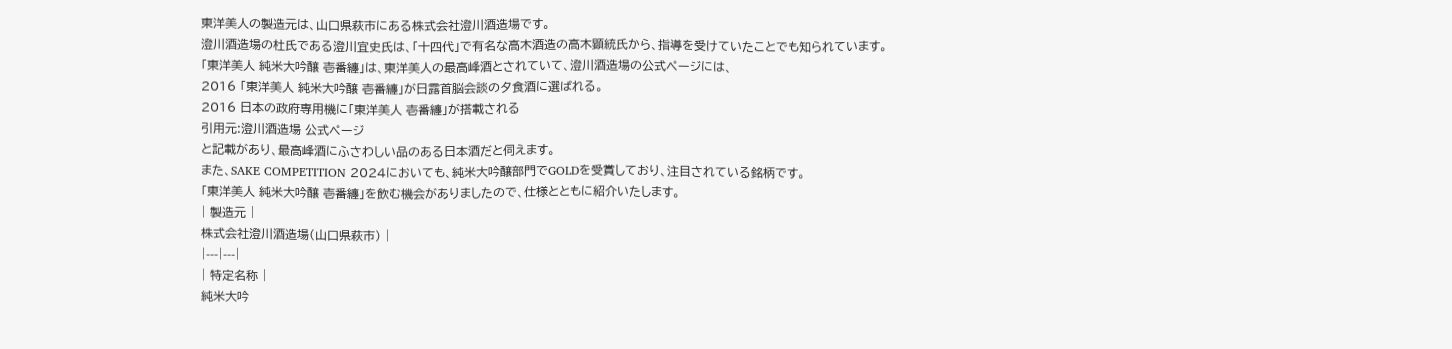東洋美人の製造元は、山口県萩市にある株式会社澄川酒造場です。
澄川酒造場の杜氏である澄川宜史氏は、「十四代」で有名な高木酒造の高木顕統氏から、指導を受けていたことでも知られています。
「東洋美人 純米大吟醸 壱番纏」は、東洋美人の最高峰酒とされていて、澄川酒造場の公式ページには、
2016 「東洋美人 純米大吟醸 壱番纏」が日露首脳会談の夕食酒に選ばれる。
2016 日本の政府専用機に「東洋美人 壱番纏」が搭載される
引用元:澄川酒造場 公式ページ
と記載があり、最高峰酒にふさわしい品のある日本酒だと伺えます。
また、SAKE COMPETITION 2024においても、純米大吟醸部門でGOLDを受賞しており、注目されている銘柄です。
「東洋美人 純米大吟醸 壱番纏」を飲む機会がありましたので、仕様とともに紹介いたします。
| 製造元 |
株式会社澄川酒造場(山口県萩市) |
|---|---|
| 特定名称 |
純米大吟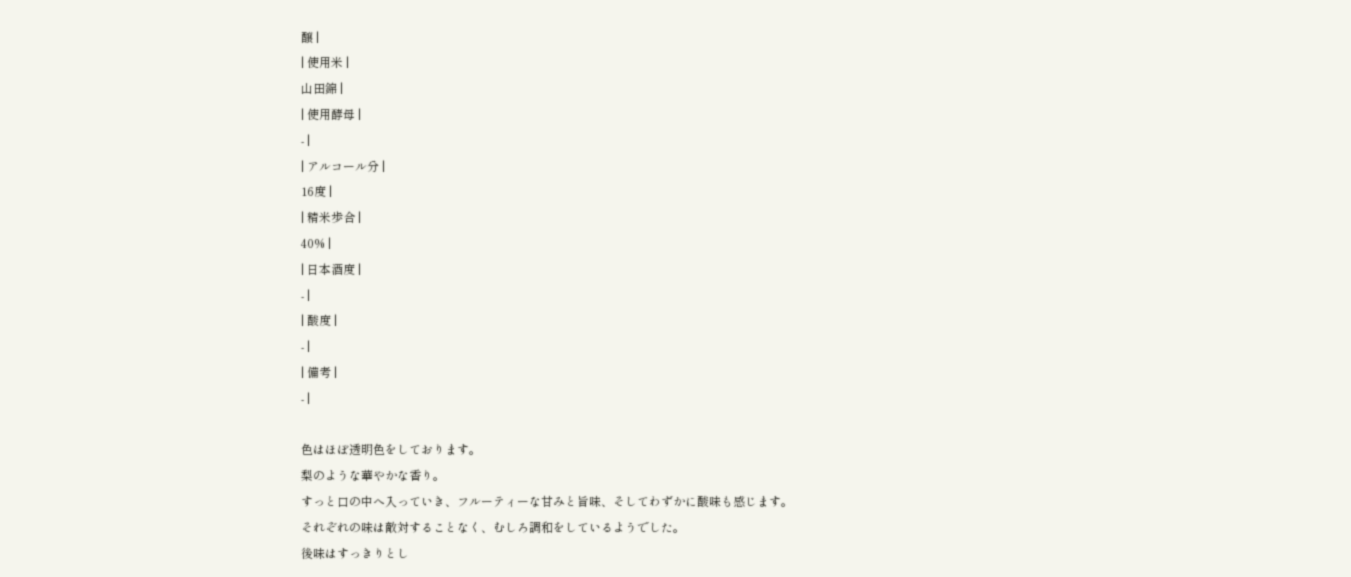醸 |
| 使用米 |
山田錦 |
| 使用酵母 |
- |
| アルコール分 |
16度 |
| 精米歩合 |
40% |
| 日本酒度 |
- |
| 酸度 |
- |
| 備考 |
- |

色はほぼ透明色をしております。
梨のような華やかな香り。
すっと口の中へ入っていき、フルーティーな甘みと旨味、そしてわずかに酸味も感じます。
それぞれの味は敵対することなく、むしろ調和をしているようでした。
後味はすっきりとし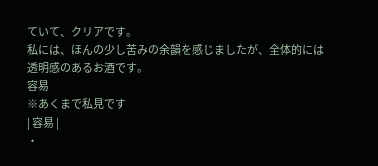ていて、クリアです。
私には、ほんの少し苦みの余韻を感じましたが、全体的には透明感のあるお酒です。
容易
※あくまで私見です
| 容易 |
・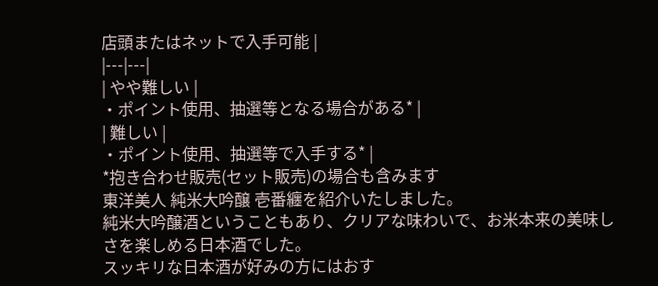店頭またはネットで入手可能 |
|---|---|
| やや難しい |
・ポイント使用、抽選等となる場合がある* |
| 難しい |
・ポイント使用、抽選等で入手する* |
*抱き合わせ販売(セット販売)の場合も含みます
東洋美人 純米大吟醸 壱番纏を紹介いたしました。
純米大吟醸酒ということもあり、クリアな味わいで、お米本来の美味しさを楽しめる日本酒でした。
スッキリな日本酒が好みの方にはおす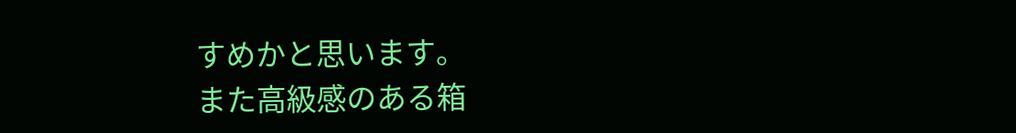すめかと思います。
また高級感のある箱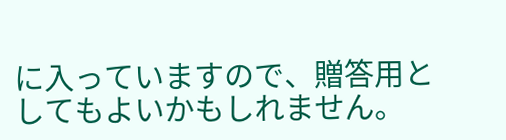に入っていますので、贈答用としてもよいかもしれません。